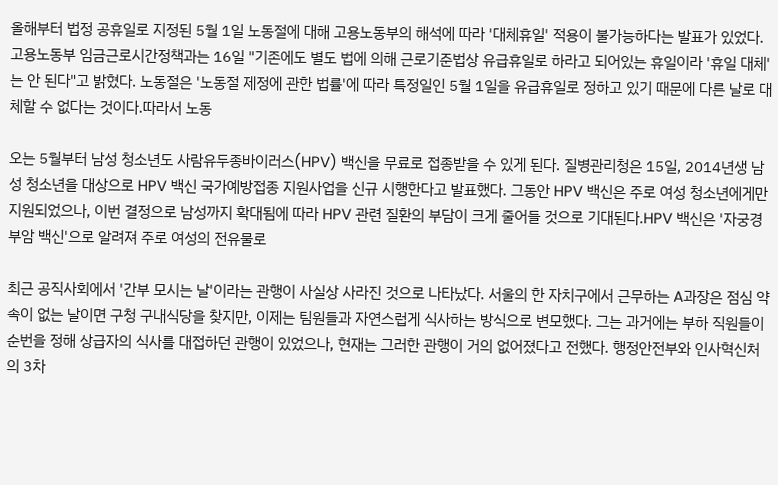올해부터 법정 공휴일로 지정된 5월 1일 노동절에 대해 고용노동부의 해석에 따라 '대체휴일' 적용이 불가능하다는 발표가 있었다. 고용노동부 임금근로시간정책과는 16일 "기존에도 별도 법에 의해 근로기준법상 유급휴일로 하라고 되어있는 휴일이라 '휴일 대체'는 안 된다"고 밝혔다. 노동절은 '노동절 제정에 관한 법률'에 따라 특정일인 5월 1일을 유급휴일로 정하고 있기 때문에 다른 날로 대체할 수 없다는 것이다.따라서 노동

오는 5월부터 남성 청소년도 사람유두종바이러스(HPV) 백신을 무료로 접종받을 수 있게 된다. 질병관리청은 15일, 2014년생 남성 청소년을 대상으로 HPV 백신 국가예방접종 지원사업을 신규 시행한다고 발표했다. 그동안 HPV 백신은 주로 여성 청소년에게만 지원되었으나, 이번 결정으로 남성까지 확대됨에 따라 HPV 관련 질환의 부담이 크게 줄어들 것으로 기대된다.HPV 백신은 '자궁경부암 백신'으로 알려져 주로 여성의 전유물로

최근 공직사회에서 '간부 모시는 날'이라는 관행이 사실상 사라진 것으로 나타났다. 서울의 한 자치구에서 근무하는 A과장은 점심 약속이 없는 날이면 구청 구내식당을 찾지만, 이제는 팀원들과 자연스럽게 식사하는 방식으로 변모했다. 그는 과거에는 부하 직원들이 순번을 정해 상급자의 식사를 대접하던 관행이 있었으나, 현재는 그러한 관행이 거의 없어졌다고 전했다. 행정안전부와 인사혁신처의 3차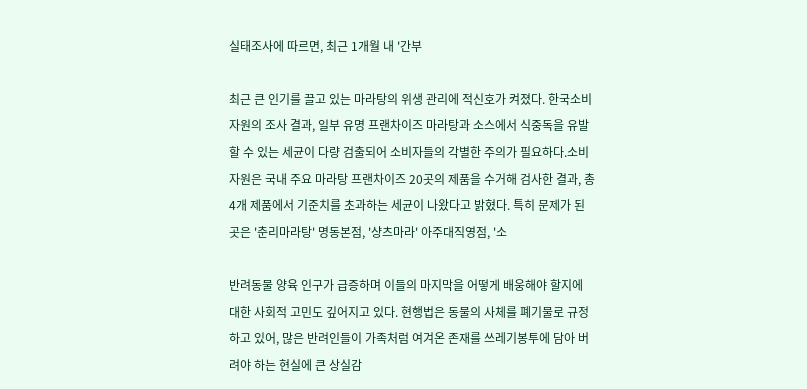실태조사에 따르면, 최근 1개월 내 '간부

최근 큰 인기를 끌고 있는 마라탕의 위생 관리에 적신호가 켜졌다. 한국소비자원의 조사 결과, 일부 유명 프랜차이즈 마라탕과 소스에서 식중독을 유발할 수 있는 세균이 다량 검출되어 소비자들의 각별한 주의가 필요하다.소비자원은 국내 주요 마라탕 프랜차이즈 20곳의 제품을 수거해 검사한 결과, 총 4개 제품에서 기준치를 초과하는 세균이 나왔다고 밝혔다. 특히 문제가 된 곳은 '춘리마라탕' 명동본점, '샹츠마라' 아주대직영점, '소

반려동물 양육 인구가 급증하며 이들의 마지막을 어떻게 배웅해야 할지에 대한 사회적 고민도 깊어지고 있다. 현행법은 동물의 사체를 폐기물로 규정하고 있어, 많은 반려인들이 가족처럼 여겨온 존재를 쓰레기봉투에 담아 버려야 하는 현실에 큰 상실감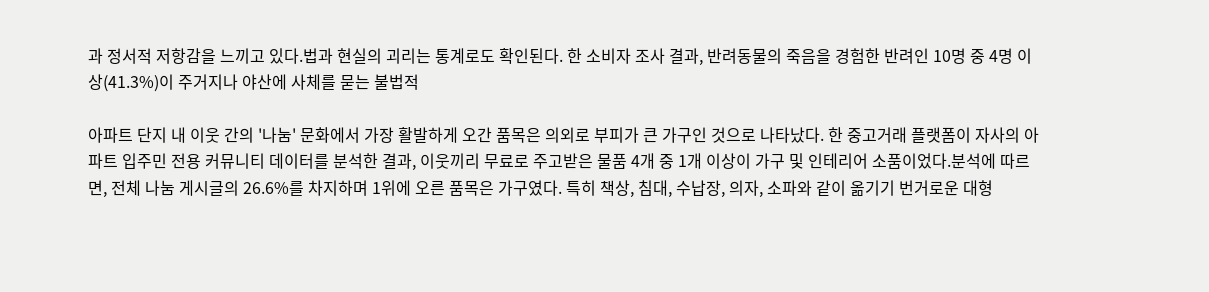과 정서적 저항감을 느끼고 있다.법과 현실의 괴리는 통계로도 확인된다. 한 소비자 조사 결과, 반려동물의 죽음을 경험한 반려인 10명 중 4명 이상(41.3%)이 주거지나 야산에 사체를 묻는 불법적

아파트 단지 내 이웃 간의 '나눔' 문화에서 가장 활발하게 오간 품목은 의외로 부피가 큰 가구인 것으로 나타났다. 한 중고거래 플랫폼이 자사의 아파트 입주민 전용 커뮤니티 데이터를 분석한 결과, 이웃끼리 무료로 주고받은 물품 4개 중 1개 이상이 가구 및 인테리어 소품이었다.분석에 따르면, 전체 나눔 게시글의 26.6%를 차지하며 1위에 오른 품목은 가구였다. 특히 책상, 침대, 수납장, 의자, 소파와 같이 옮기기 번거로운 대형